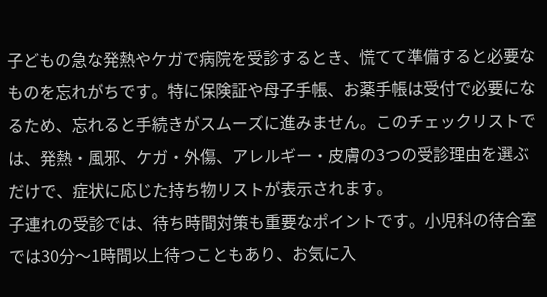子どもの急な発熱やケガで病院を受診するとき、慌てて準備すると必要なものを忘れがちです。特に保険証や母子手帳、お薬手帳は受付で必要になるため、忘れると手続きがスムーズに進みません。このチェックリストでは、発熱・風邪、ケガ・外傷、アレルギー・皮膚の3つの受診理由を選ぶだけで、症状に応じた持ち物リストが表示されます。
子連れの受診では、待ち時間対策も重要なポイントです。小児科の待合室では30分〜1時間以上待つこともあり、お気に入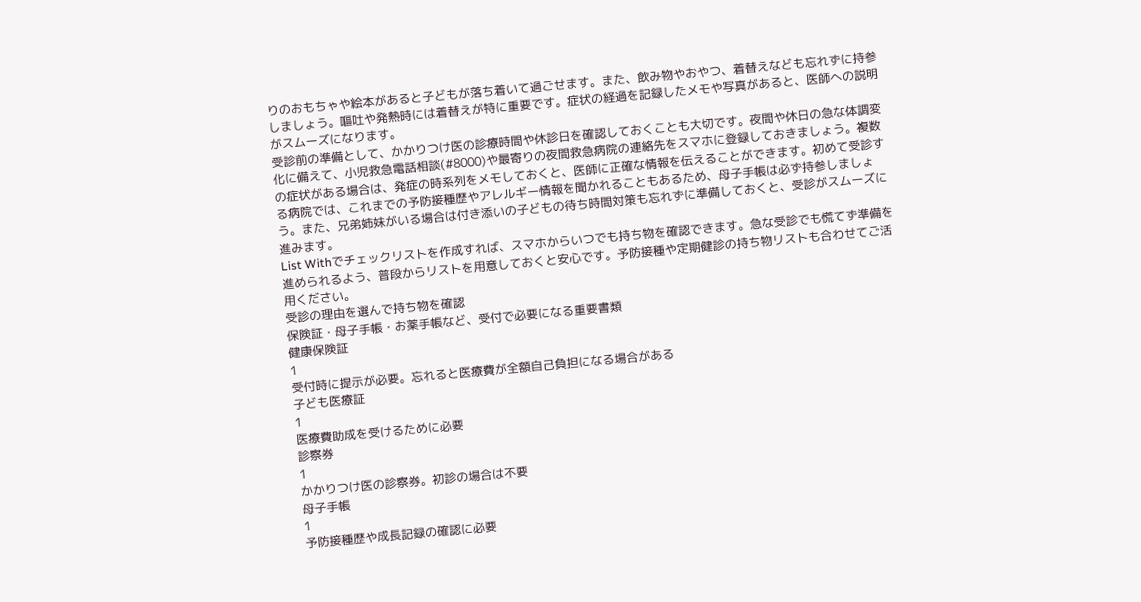りのおもちゃや絵本があると子どもが落ち着いて過ごせます。また、飲み物やおやつ、着替えなども忘れずに持参しましょう。嘔吐や発熱時には着替えが特に重要です。症状の経過を記録したメモや写真があると、医師への説明がスムーズになります。
受診前の準備として、かかりつけ医の診療時間や休診日を確認しておくことも大切です。夜間や休日の急な体調変化に備えて、小児救急電話相談(#8000)や最寄りの夜間救急病院の連絡先をスマホに登録しておきましょう。複数の症状がある場合は、発症の時系列をメモしておくと、医師に正確な情報を伝えることができます。初めて受診する病院では、これまでの予防接種歴やアレルギー情報を聞かれることもあるため、母子手帳は必ず持参しましょう。また、兄弟姉妹がいる場合は付き添いの子どもの待ち時間対策も忘れずに準備しておくと、受診がスムーズに進みます。
List Withでチェックリストを作成すれば、スマホからいつでも持ち物を確認できます。急な受診でも慌てず準備を進められるよう、普段からリストを用意しておくと安心です。予防接種や定期健診の持ち物リストも合わせてご活用ください。
受診の理由を選んで持ち物を確認
保険証・母子手帳・お薬手帳など、受付で必要になる重要書類
健康保険証
1
受付時に提示が必要。忘れると医療費が全額自己負担になる場合がある
子ども医療証
1
医療費助成を受けるために必要
診察券
1
かかりつけ医の診察券。初診の場合は不要
母子手帳
1
予防接種歴や成長記録の確認に必要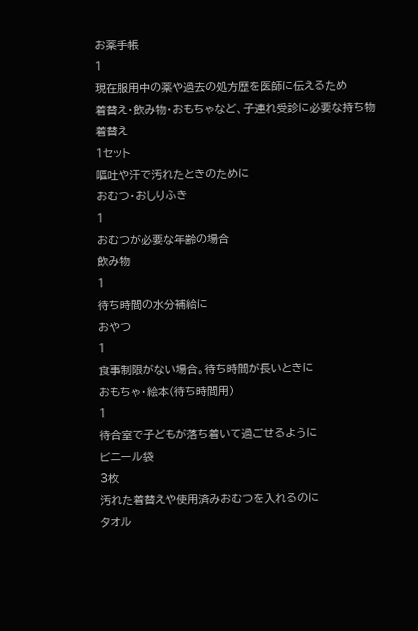お薬手帳
1
現在服用中の薬や過去の処方歴を医師に伝えるため
着替え・飲み物・おもちゃなど、子連れ受診に必要な持ち物
着替え
1セット
嘔吐や汗で汚れたときのために
おむつ・おしりふき
1
おむつが必要な年齢の場合
飲み物
1
待ち時間の水分補給に
おやつ
1
食事制限がない場合。待ち時間が長いときに
おもちゃ・絵本(待ち時間用)
1
待合室で子どもが落ち着いて過ごせるように
ビニール袋
3枚
汚れた着替えや使用済みおむつを入れるのに
タオル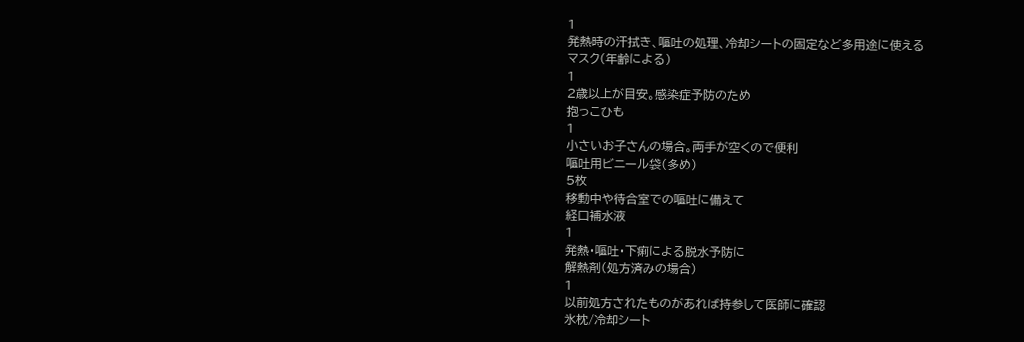1
発熱時の汗拭き、嘔吐の処理、冷却シートの固定など多用途に使える
マスク(年齢による)
1
2歳以上が目安。感染症予防のため
抱っこひも
1
小さいお子さんの場合。両手が空くので便利
嘔吐用ビニール袋(多め)
5枚
移動中や待合室での嘔吐に備えて
経口補水液
1
発熱・嘔吐・下痢による脱水予防に
解熱剤(処方済みの場合)
1
以前処方されたものがあれば持参して医師に確認
氷枕/冷却シート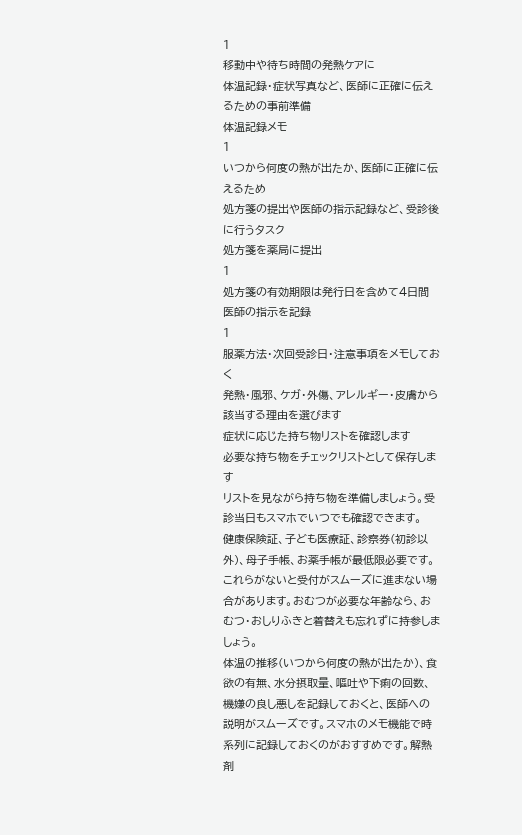1
移動中や待ち時間の発熱ケアに
体温記録・症状写真など、医師に正確に伝えるための事前準備
体温記録メモ
1
いつから何度の熱が出たか、医師に正確に伝えるため
処方箋の提出や医師の指示記録など、受診後に行うタスク
処方箋を薬局に提出
1
処方箋の有効期限は発行日を含めて4日間
医師の指示を記録
1
服薬方法・次回受診日・注意事項をメモしておく
発熱・風邪、ケガ・外傷、アレルギー・皮膚から該当する理由を選びます
症状に応じた持ち物リストを確認します
必要な持ち物をチェックリストとして保存します
リストを見ながら持ち物を準備しましょう。受診当日もスマホでいつでも確認できます。
健康保険証、子ども医療証、診察券(初診以外)、母子手帳、お薬手帳が最低限必要です。これらがないと受付がスムーズに進まない場合があります。おむつが必要な年齢なら、おむつ・おしりふきと着替えも忘れずに持参しましょう。
体温の推移(いつから何度の熱が出たか)、食欲の有無、水分摂取量、嘔吐や下痢の回数、機嫌の良し悪しを記録しておくと、医師への説明がスムーズです。スマホのメモ機能で時系列に記録しておくのがおすすめです。解熱剤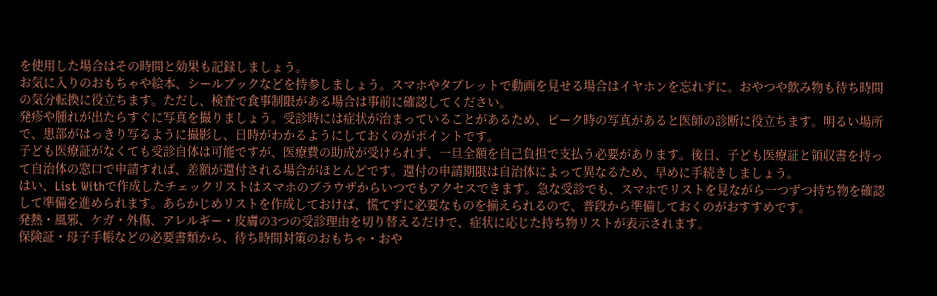を使用した場合はその時間と効果も記録しましょう。
お気に入りのおもちゃや絵本、シールブックなどを持参しましょう。スマホやタブレットで動画を見せる場合はイヤホンを忘れずに。おやつや飲み物も待ち時間の気分転換に役立ちます。ただし、検査で食事制限がある場合は事前に確認してください。
発疹や腫れが出たらすぐに写真を撮りましょう。受診時には症状が治まっていることがあるため、ピーク時の写真があると医師の診断に役立ちます。明るい場所で、患部がはっきり写るように撮影し、日時がわかるようにしておくのがポイントです。
子ども医療証がなくても受診自体は可能ですが、医療費の助成が受けられず、一旦全額を自己負担で支払う必要があります。後日、子ども医療証と領収書を持って自治体の窓口で申請すれば、差額が還付される場合がほとんどです。還付の申請期限は自治体によって異なるため、早めに手続きしましょう。
はい、List Withで作成したチェックリストはスマホのブラウザからいつでもアクセスできます。急な受診でも、スマホでリストを見ながら一つずつ持ち物を確認して準備を進められます。あらかじめリストを作成しておけば、慌てずに必要なものを揃えられるので、普段から準備しておくのがおすすめです。
発熱・風邪、ケガ・外傷、アレルギー・皮膚の3つの受診理由を切り替えるだけで、症状に応じた持ち物リストが表示されます。
保険証・母子手帳などの必要書類から、待ち時間対策のおもちゃ・おや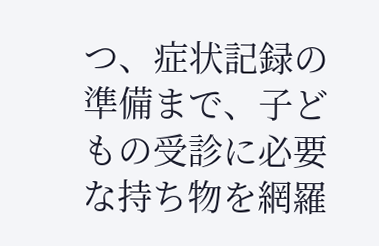つ、症状記録の準備まで、子どもの受診に必要な持ち物を網羅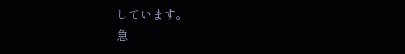しています。
急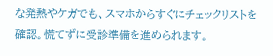な発熱やケガでも、スマホからすぐにチェックリストを確認。慌てずに受診準備を進められます。